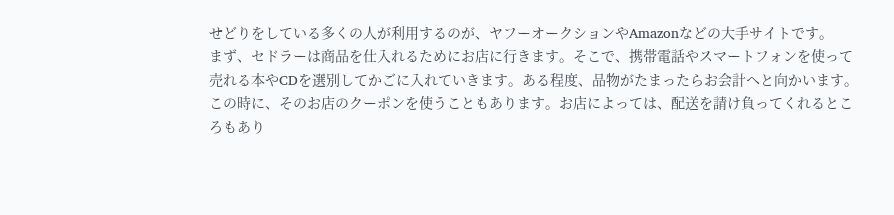せどりをしている多くの人が利用するのが、ヤフーオークションやAmazonなどの大手サイトです。
まず、セドラーは商品を仕入れるためにお店に行きます。そこで、携帯電話やスマートフォンを使って売れる本やCDを選別してかごに入れていきます。ある程度、品物がたまったらお会計へと向かいます。
この時に、そのお店のクーポンを使うこともあります。お店によっては、配送を請け負ってくれるところもあり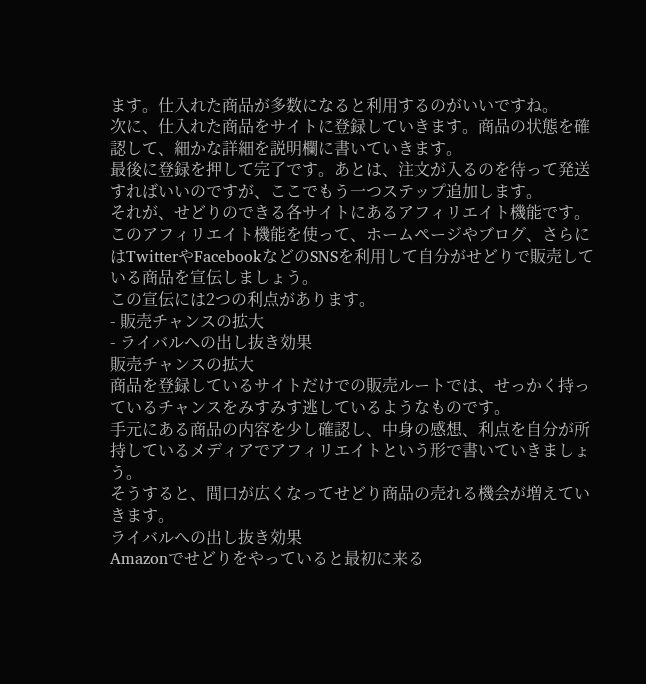ます。仕入れた商品が多数になると利用するのがいいですね。
次に、仕入れた商品をサイトに登録していきます。商品の状態を確認して、細かな詳細を説明欄に書いていきます。
最後に登録を押して完了です。あとは、注文が入るのを待って発送すればいいのですが、ここでもう一つステップ追加します。
それが、せどりのできる各サイトにあるアフィリエイト機能です。
このアフィリエイト機能を使って、ホームページやブログ、さらにはTwitterやFacebookなどのSNSを利用して自分がせどりで販売している商品を宣伝しましょう。
この宣伝には2つの利点があります。
- 販売チャンスの拡大
- ライバルへの出し抜き効果
販売チャンスの拡大
商品を登録しているサイトだけでの販売ルートでは、せっかく持っているチャンスをみすみす逃しているようなものです。
手元にある商品の内容を少し確認し、中身の感想、利点を自分が所持しているメディアでアフィリエイトという形で書いていきましょう。
そうすると、間口が広くなってせどり商品の売れる機会が増えていきます。
ライバルへの出し抜き効果
Amazonでせどりをやっていると最初に来る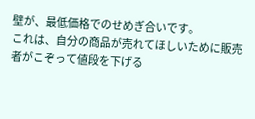壁が、最低価格でのせめぎ合いです。
これは、自分の商品が売れてほしいために販売者がこぞって値段を下げる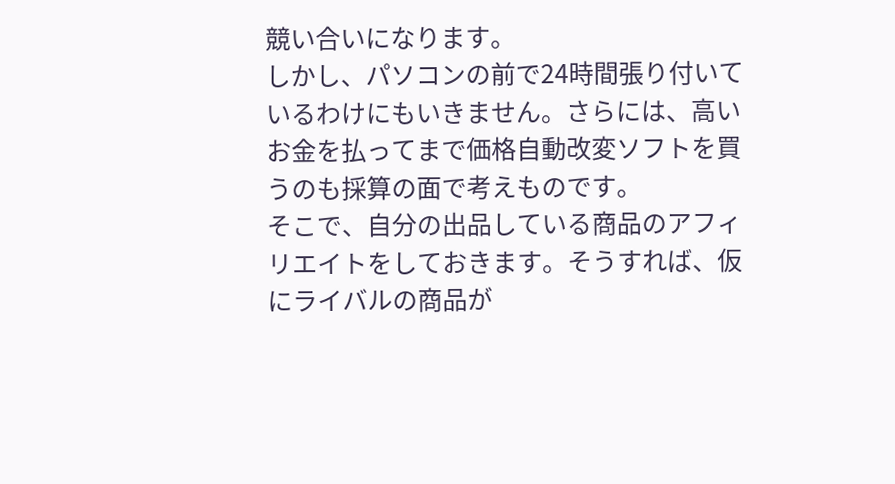競い合いになります。
しかし、パソコンの前で24時間張り付いているわけにもいきません。さらには、高いお金を払ってまで価格自動改変ソフトを買うのも採算の面で考えものです。
そこで、自分の出品している商品のアフィリエイトをしておきます。そうすれば、仮にライバルの商品が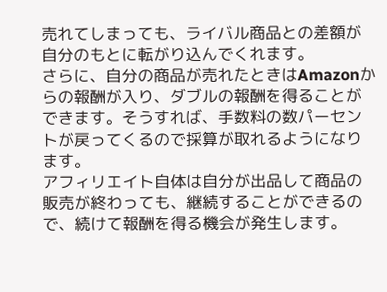売れてしまっても、ライバル商品との差額が自分のもとに転がり込んでくれます。
さらに、自分の商品が売れたときはAmazonからの報酬が入り、ダブルの報酬を得ることができます。そうすれば、手数料の数パーセントが戻ってくるので採算が取れるようになります。
アフィリエイト自体は自分が出品して商品の販売が終わっても、継続することができるので、続けて報酬を得る機会が発生します。